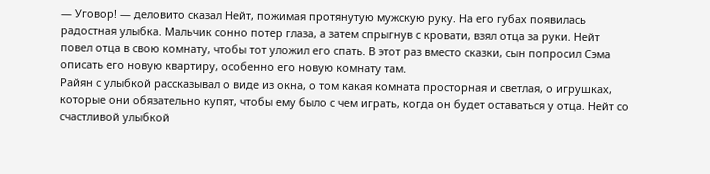— Уговор! — деловито сказал Нейт, пожимая протянутую мужскую руку. На его губах появилась радостная улыбка. Мальчик сонно потер глаза, а затем спрыгнув с кровати, взял отца за руки. Нейт повел отца в свою комнату, чтобы тот уложил его спать. В этот раз вместо сказки, сын попросил Сэма описать его новую квартиру, особенно его новую комнату там.
Райян с улыбкой рассказывал о виде из окна, о том какая комната просторная и светлая, о игрушках, которые они обязательно купят, чтобы ему было с чем играть, когда он будет оставаться у отца. Нейт со счастливой улыбкой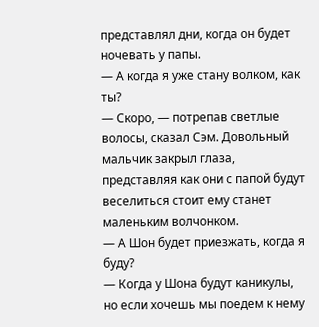представлял дни, когда он будет ночевать у папы.
— А когда я уже стану волком, как ты?
— Скоро, — потрепав светлые волосы, сказал Сэм. Довольный мальчик закрыл глаза, представляя как они с папой будут веселиться стоит ему станет маленьким волчонком.
— А Шон будет приезжать, когда я буду?
— Когда у Шона будут каникулы, но если хочешь мы поедем к нему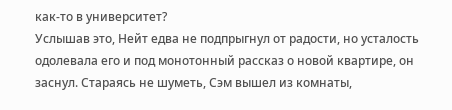как-то в университет?
Услышав это, Нейт едва не подпрыгнул от радости, но усталость одолевала его и под монотонный рассказ о новой квартире, он заснул. Стараясь не шуметь, Сэм вышел из комнаты,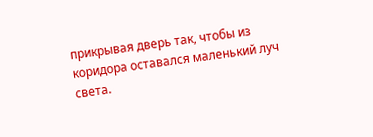прикрывая дверь так, чтобы из коридора оставался маленький луч света.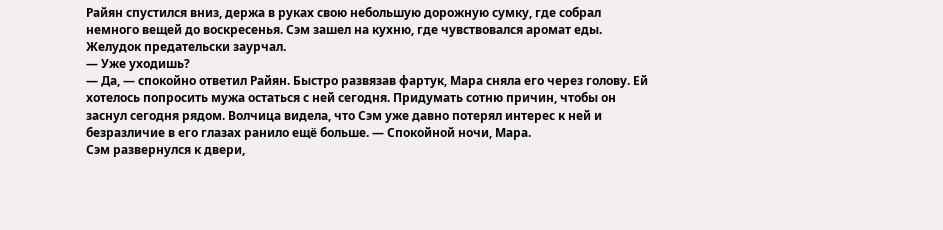Райян спустился вниз, держа в руках свою небольшую дорожную сумку, где собрал немного вещей до воскресенья. Сэм зашел на кухню, где чувствовался аромат еды. Желудок предательски заурчал.
— Уже уходишь?
— Да, — спокойно ответил Райян. Быстро развязав фартук, Мара сняла его через голову. Ей хотелось попросить мужа остаться с ней сегодня. Придумать сотню причин, чтобы он заснул сегодня рядом. Волчица видела, что Сэм уже давно потерял интерес к ней и безразличие в его глазах ранило ещё больше. — Спокойной ночи, Мара.
Сэм развернулся к двери,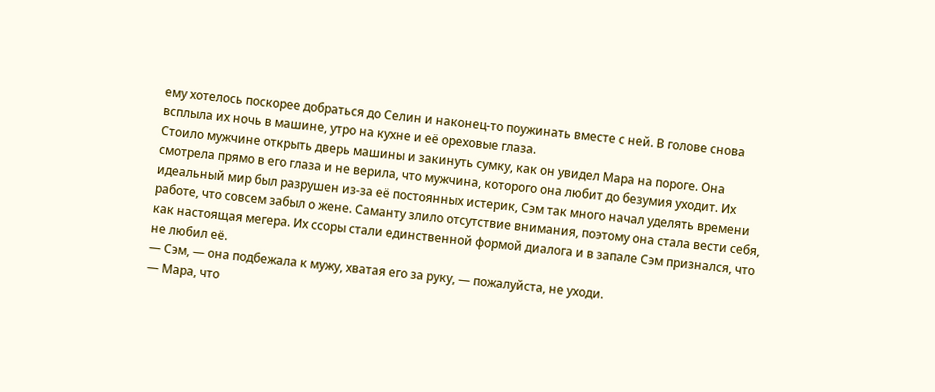ему хотелось поскорее добраться до Селин и наконец-то поужинать вместе с ней. В голове снова всплыла их ночь в машине, утро на кухне и её ореховые глаза.
Стоило мужчине открыть дверь машины и закинуть сумку, как он увидел Мара на пороге. Она смотрела прямо в его глаза и не верила, что мужчина, которого она любит до безумия уходит. Их идеальный мир был разрушен из-за её постоянных истерик, Сэм так много начал уделять времени работе, что совсем забыл о жене. Саманту злило отсутствие внимания, поэтому она стала вести себя, как настоящая мегера. Их ссоры стали единственной формой диалога и в запале Сэм признался, что не любил её.
— Сэм, — она подбежала к мужу, хватая его за руку, — пожалуйста, не уходи.
— Мара, что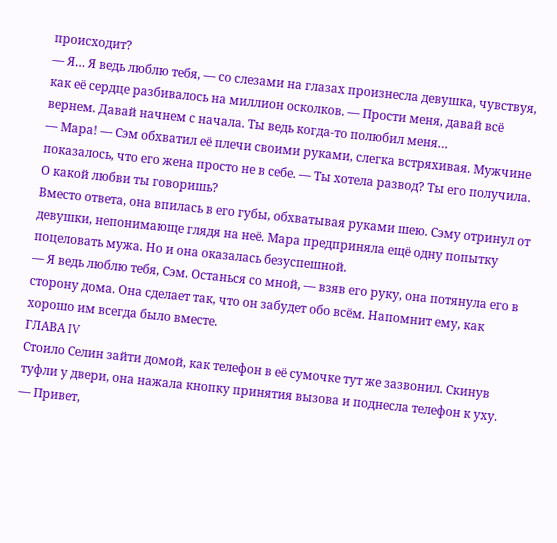происходит?
— Я… Я ведь люблю тебя, — со слезами на глазах произнесла девушка, чувствуя, как её сердце разбивалось на миллион осколков. — Прости меня, давай всё вернем. Давай начнем с начала. Ты ведь когда-то полюбил меня…
— Мара! — Сэм обхватил её плечи своими руками, слегка встряхивая. Мужчине показалось, что его жена просто не в себе. — Ты хотела развод? Ты его получила. О какой любви ты говоришь?
Вместо ответа, она впилась в его губы, обхватывая руками шею. Сэму отринул от девушки, непонимающе глядя на неё. Мара предприняла ещё одну попытку поцеловать мужа. Но и она оказалась безуспешной.
— Я ведь люблю тебя, Сэм. Останься со мной, — взяв его руку, она потянула его в сторону дома. Она сделает так, что он забудет обо всём. Напомнит ему, как хорошо им всегда было вместе.
ГЛАВА IV
Стоило Селин зайти домой, как телефон в её сумочке тут же зазвонил. Скинув туфли у двери, она нажала кнопку принятия вызова и поднесла телефон к уху.
— Привет,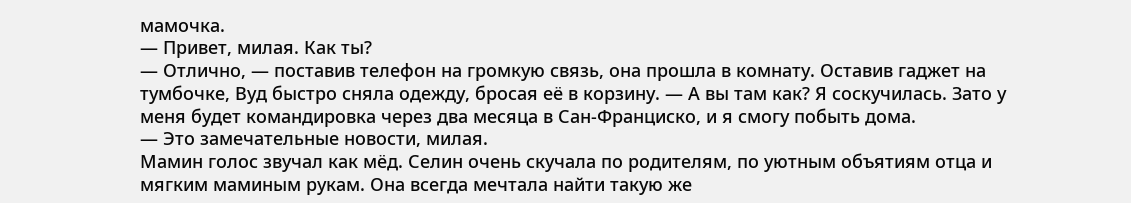мамочка.
— Привет, милая. Как ты?
— Отлично, — поставив телефон на громкую связь, она прошла в комнату. Оставив гаджет на тумбочке, Вуд быстро сняла одежду, бросая её в корзину. — А вы там как? Я соскучилась. Зато у меня будет командировка через два месяца в Сан-Франциско, и я смогу побыть дома.
— Это замечательные новости, милая.
Мамин голос звучал как мёд. Селин очень скучала по родителям, по уютным объятиям отца и мягким маминым рукам. Она всегда мечтала найти такую же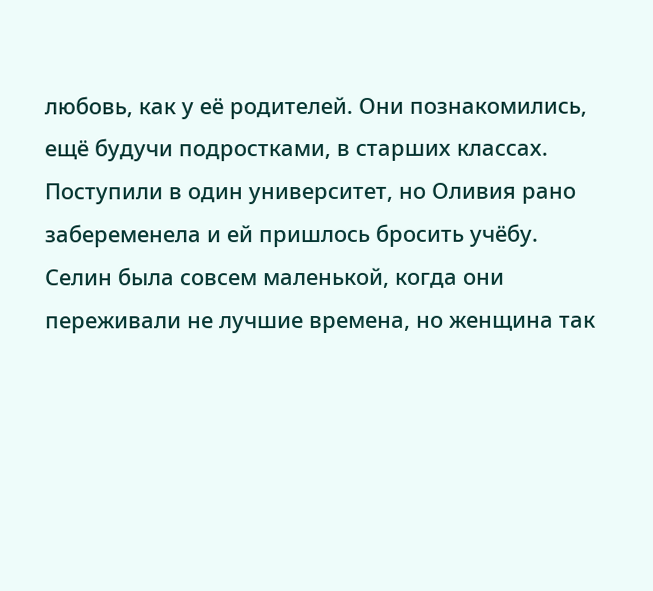любовь, как у её родителей. Они познакомились, ещё будучи подростками, в старших классах. Поступили в один университет, но Оливия рано забеременела и ей пришлось бросить учёбу.
Селин была совсем маленькой, когда они переживали не лучшие времена, но женщина так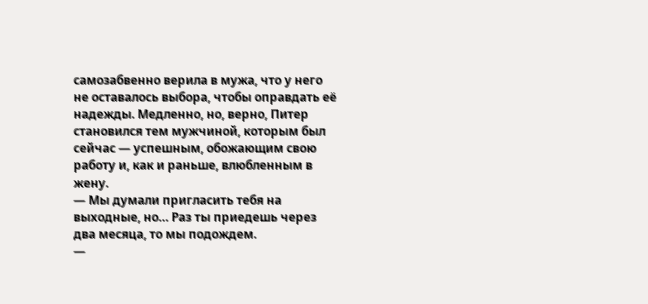самозабвенно верила в мужа, что у него не оставалось выбора, чтобы оправдать её надежды. Медленно, но, верно, Питер становился тем мужчиной, которым был сейчас — успешным, обожающим свою работу и, как и раньше, влюбленным в жену.
— Мы думали пригласить тебя на выходные, но… Раз ты приедешь через два месяца, то мы подождем.
—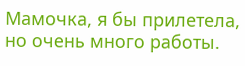Мамочка, я бы прилетела, но очень много работы.